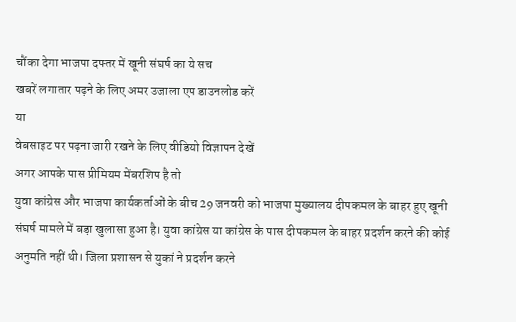चौंका देगा भाजपा दफ्तर में खूनी संघर्ष का ये सच
खबरें लगातार पढ़ने के लिए अमर उजाला एप डाउनलोड करें
या
वेबसाइट पर पढ़ना जारी रखने के लिए वीडियो विज्ञापन देखें
अगर आपके पास प्रीमियम मेंबरशिप है तो
युवा कांग्रेस और भाजपा कार्यकर्ताओं के बीच 29 जनवरी को भाजपा मुख्यालय दीपकमल के बाहर हुए खूनी संघर्ष मामले में बड़ा खुलासा हुआ है। युवा कांग्रेस या कांग्रेस के पास दीपकमल के बाहर प्रदर्शन करने की कोई अनुमति नहीं थी। जिला प्रशासन से युकां ने प्रदर्शन करने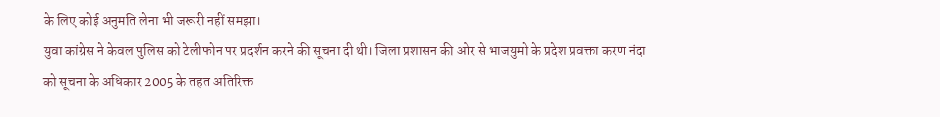के लिए कोई अनुमति लेना भी जरूरी नहीं समझा।
युवा कांग्रेस ने केवल पुलिस को टेलीफोन पर प्रदर्शन करने की सूचना दी थी। जिला प्रशासन की ओर से भाजयुमो के प्रदेश प्रवक्ता करण नंदा को सूचना के अधिकार 2005 के तहत अतिरिक्त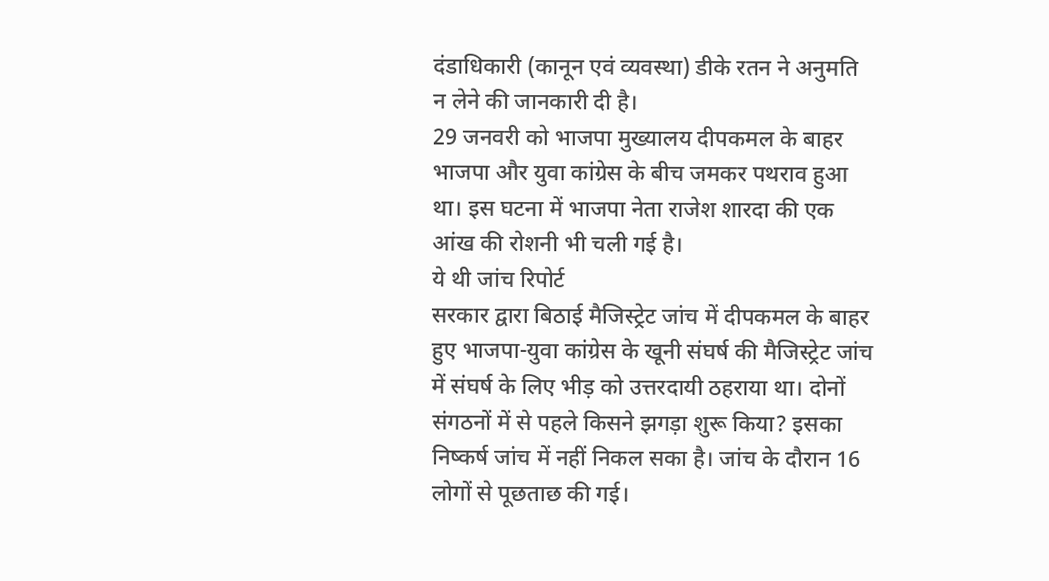दंडाधिकारी (कानून एवं व्यवस्था) डीके रतन ने अनुमति न लेने की जानकारी दी है।
29 जनवरी को भाजपा मुख्यालय दीपकमल के बाहर भाजपा और युवा कांग्रेस के बीच जमकर पथराव हुआ था। इस घटना में भाजपा नेता राजेश शारदा की एक आंख की रोशनी भी चली गई है।
ये थी जांच रिपोर्ट
सरकार द्वारा बिठाई मैजिस्ट्रेट जांच में दीपकमल के बाहर हुए भाजपा-युवा कांग्रेस के खूनी संघर्ष की मैजिस्ट्रेट जांच में संघर्ष के लिए भीड़ को उत्तरदायी ठहराया था। दोनों संगठनों में से पहले किसने झगड़ा शुरू किया? इसका निष्कर्ष जांच में नहीं निकल सका है। जांच के दौरान 16 लोगों से पूछताछ की गई।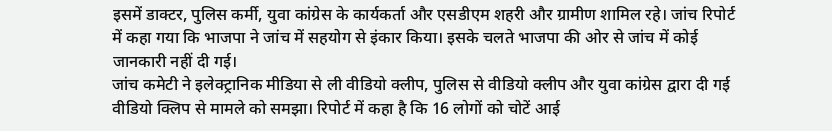इसमें डाक्टर, पुलिस कर्मी, युवा कांग्रेस के कार्यकर्ता और एसडीएम शहरी और ग्रामीण शामिल रहे। जांच रिपोर्ट में कहा गया कि भाजपा ने जांच में सहयोग से इंकार किया। इसके चलते भाजपा की ओर से जांच में कोई जानकारी नहीं दी गई।
जांच कमेटी ने इलेक्ट्रानिक मीडिया से ली वीडियो क्लीप, पुलिस से वीडियो क्लीप और युवा कांग्रेस द्वारा दी गई वीडियो क्लिप से मामले को समझा। रिपोर्ट में कहा है कि 16 लोगों को चोटें आई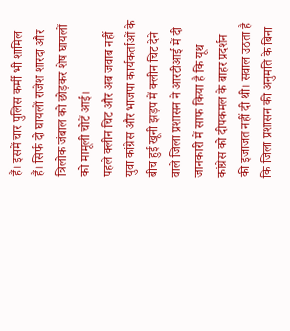हैं। इसमें चार पुलिस कर्मी भी शामिल हैं। सिर्फ दो घायलों राजेश शारदा और त्रिलोक जंबाल को छोड़कर शेष घायलों को मामूली चोटें आई।
पहले क्लीन चिट और अब जवाब नहीं
युवा कांग्रेस और भाजपा कार्यकर्ताओं के बीच हुई खूनी झड़प में क्लीन चिट देने वाले जिला प्रशासन ने आरटीआई में दी जानकारी में साफ किया है कि यूथ कांग्रेस को दीपकमल के बाहर प्रदर्शन की इजाजत नहीं दी थी। सवाल उठता है कि जिला प्रशासन की अनुमति के बिना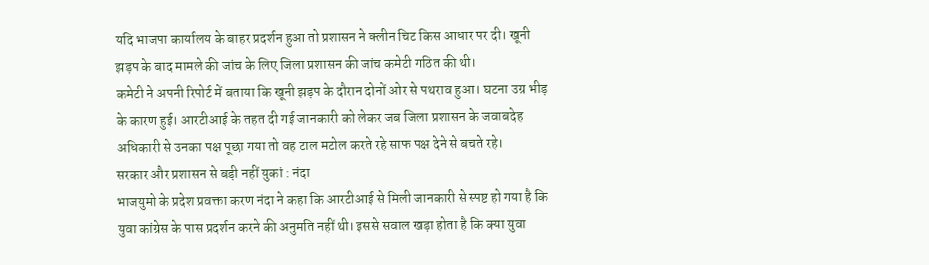यदि भाजपा कार्यालय के बाहर प्रदर्शन हुआ तो प्रशासन ने क्लीन चिट किस आधार पर दी। खूनी झड़प के बाद मामले की जांच के लिए जिला प्रशासन की जांच कमेटी गठित की थी।
कमेटी ने अपनी रिपोर्ट में बताया कि खूनी झड़प के दौरान दोनों ओर से पथराव हुआ। घटना उग्र भीड़ के कारण हुई। आरटीआई के तहत दी गई जानकारी को लेकर जब जिला प्रशासन के जवाबदेह अधिकारी से उनका पक्ष पूछा गया तो वह टाल मटोल करते रहे साफ पक्ष देने से बचते रहे।
सरकार और प्रशासन से बड़ी नहीं युकां : नंदा
भाजयुमो के प्रदेश प्रवक्ता करण नंदा ने कहा कि आरटीआई से मिली जानकारी से स्पष्ट हो गया है कि युवा कांग्रेस के पास प्रदर्शन करने की अनुमति नहीं थी। इससे सवाल खड़ा होता है कि क्या युवा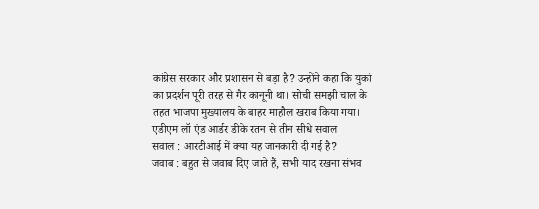कांग्रेस सरकार और प्रशासन से बड़ा है? उन्होंने कहा कि युकां का प्रदर्शन पूरी तरह से गैर कानूनी था। सोची समझी चाल के तहत भाजपा मुख्यालय के बाहर माहौल खराब किया गया।
एडीएम लॉ एंड आर्डर डीके रतन से तीन सीधे सवाल
सवाल : आरटीआई में क्या यह जानकारी दी गई है?
जवाब : बहुत से जवाब दिए जाते हैं, सभी याद रखना संभव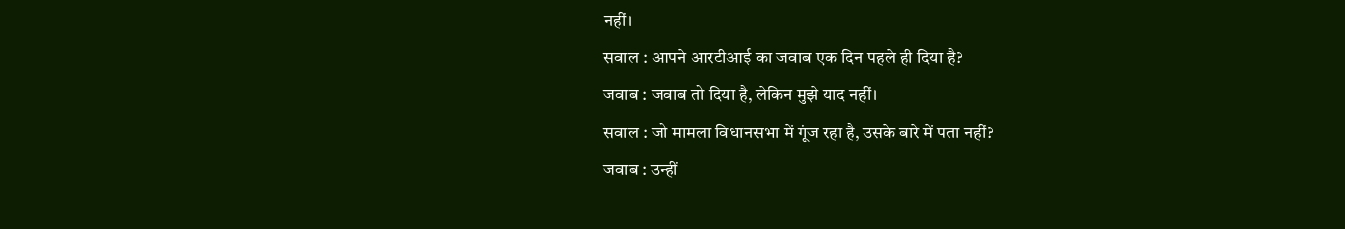नहीं।
सवाल : आपने आरटीआई का जवाब एक दिन पहले ही दिया है?
जवाब : जवाब तो दिया है, लेकिन मुझे याद नहीं।
सवाल : जो मामला विधानसभा में गूंज रहा है, उसके बारे में पता नहीं?
जवाब : उन्हीं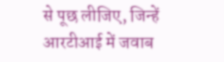से पूछ लीजिए, जिन्हें आरटीआई में जवाब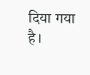दिया गया है।